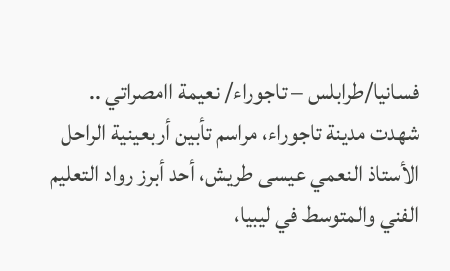فسانيا/طرابلس – تاجوراء/ نعيمة اامصراتي ..
شهدت مدينة تاجوراء، مراسم تأبين أربعينية الراحل الأستاذ النعمي عيسى طريش، أحد أبرز رواد التعليم الفني والمتوسط في ليبيا،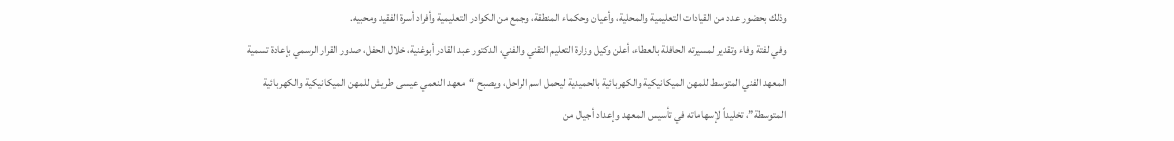وذلك بحضور عدد من القيادات التعليمية والمحلية، وأعيان وحكماء المنطقة، وجمع من الكوادر التعليمية وأفراد أسرة الفقيد ومحبيه.
وفي لفتة وفاء وتقدير لمسيرته الحافلة بالعطاء، أعلن وكيل وزارة التعليم التقني والفني، الدكتور عبد القادر أبوغنية، خلال الحفل، صدور القرار الرسمي بإعادة تسمية المعهد الفني المتوسط للمهن الميكانيكية والكهربائية بالحميدية ليحمل اسم الراحل، ويصبح “معهد النعمي عيسى طريش للمهن الميكانيكية والكهربائية المتوسطة”، تخليداً لإسهاماته في تأسيس المعهد وإعداد أجيال من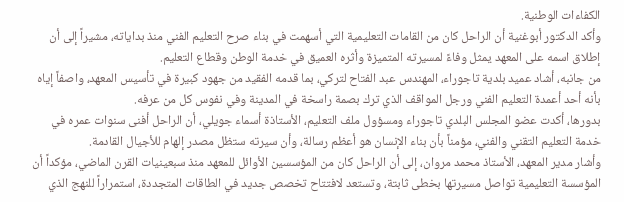الكفاءات الوطنية.
وأكد الدكتور أبوغنية أن الراحل كان من القامات التعليمية التي أسهمت في بناء صرح التعليم الفني منذ بداياته، مشيراً إلى أن إطلاق اسمه على المعهد يمثل وفاءً لمسيرته المتميزة وأثره العميق في خدمة الوطن وقطاع التعليم.
من جانبه، أشاد عميد بلدية تاجوراء، المهندس عبد الفتاح لتركي، بما قدمه الفقيد من جهود كبيرة في تأسيس المعهد، واصفاً إياه بأنه أحد أعمدة التعليم الفني ورجل المواقف الذي ترك بصمة راسخة في المدينة وفي نفوس كل من عرفه.
بدورها، أكدت عضو المجلس البلدي تاجوراء ومسؤول ملف التعليم، الأستاذة أسماء جويلي، أن الراحل أفنى سنوات عمره في خدمة التعليم التقني والفني، مؤمناً بأن بناء الإنسان هو أعظم رسالة، وأن سيرته ستظل مصدر إلهام للأجيال القادمة.
وأشار مدير المعهد، الأستاذ محمد مروان، إلى أن الراحل كان من المؤسسين الأوائل للمعهد منذ سبعينيات القرن الماضي، مؤكداً أن المؤسسة التعليمية تواصل مسيرتها بخطى ثابتة، وتستعد لافتتاح تخصص جديد في الطاقات المتجددة، استمراراً للنهج الذي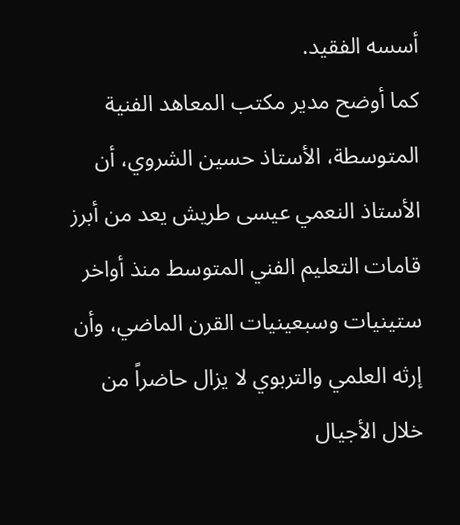أسسه الفقيد.
كما أوضح مدير مكتب المعاهد الفنية المتوسطة، الأستاذ حسين الشروي، أن الأستاذ النعمي عيسى طريش يعد من أبرز قامات التعليم الفني المتوسط منذ أواخر ستينيات وسبعينيات القرن الماضي، وأن إرثه العلمي والتربوي لا يزال حاضراً من خلال الأجيال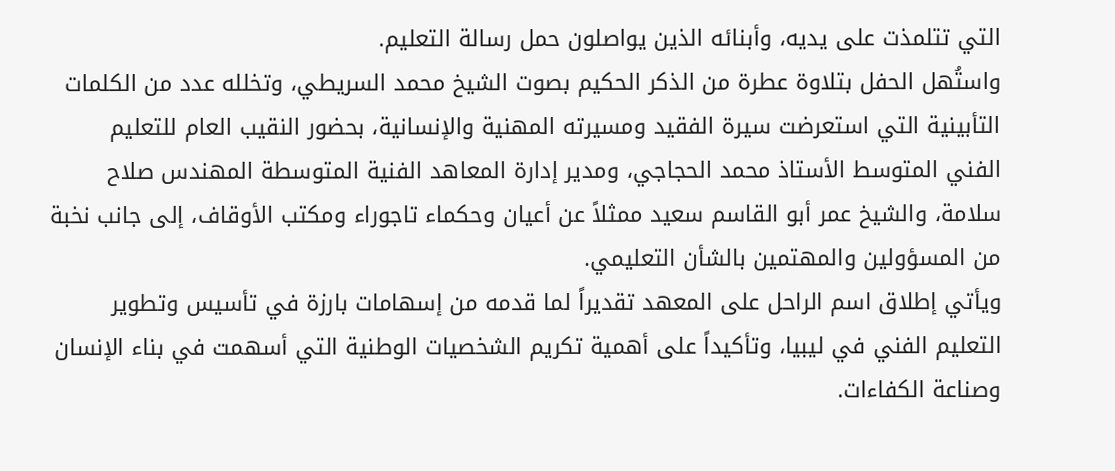التي تتلمذت على يديه، وأبنائه الذين يواصلون حمل رسالة التعليم.
واستُهل الحفل بتلاوة عطرة من الذكر الحكيم بصوت الشيخ محمد السريطي، وتخلله عدد من الكلمات التأبينية التي استعرضت سيرة الفقيد ومسيرته المهنية والإنسانية، بحضور النقيب العام للتعليم الفني المتوسط الأستاذ محمد الحجاجي، ومدير إدارة المعاهد الفنية المتوسطة المهندس صلاح سلامة، والشيخ عمر أبو القاسم سعيد ممثلاً عن أعيان وحكماء تاجوراء ومكتب الأوقاف، إلى جانب نخبة من المسؤولين والمهتمين بالشأن التعليمي.
ويأتي إطلاق اسم الراحل على المعهد تقديراً لما قدمه من إسهامات بارزة في تأسيس وتطوير التعليم الفني في ليبيا، وتأكيداً على أهمية تكريم الشخصيات الوطنية التي أسهمت في بناء الإنسان وصناعة الكفاءات.